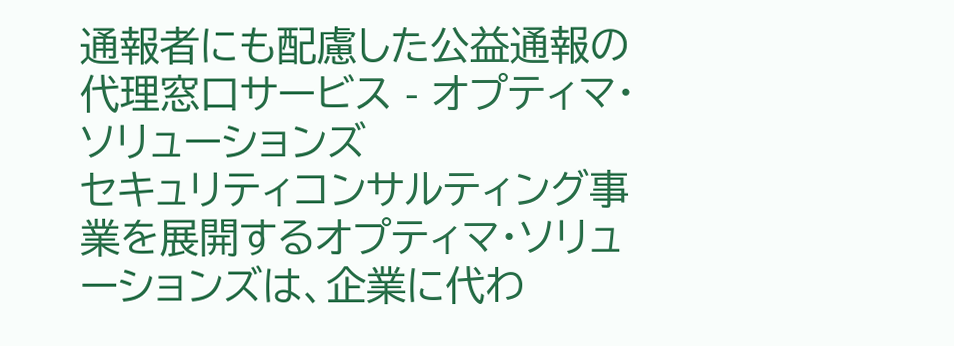通報者にも配慮した公益通報の代理窓口サービス - オプティマ・ソリューションズ
セキュリティコンサルティング事業を展開するオプティマ・ソリューションズは、企業に代わ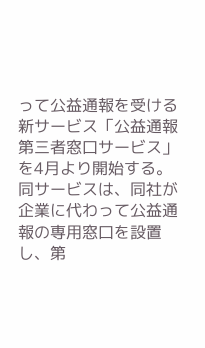って公益通報を受ける新サービス「公益通報第三者窓口サービス」を4月より開始する。
同サービスは、同社が企業に代わって公益通報の専用窓口を設置し、第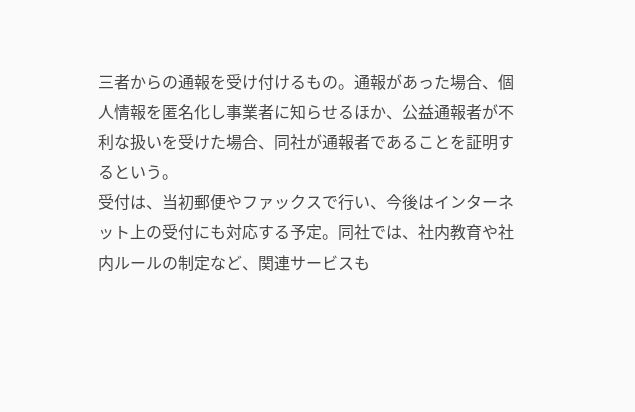三者からの通報を受け付けるもの。通報があった場合、個人情報を匿名化し事業者に知らせるほか、公益通報者が不利な扱いを受けた場合、同社が通報者であることを証明するという。
受付は、当初郵便やファックスで行い、今後はインターネット上の受付にも対応する予定。同社では、社内教育や社内ルールの制定など、関連サービスも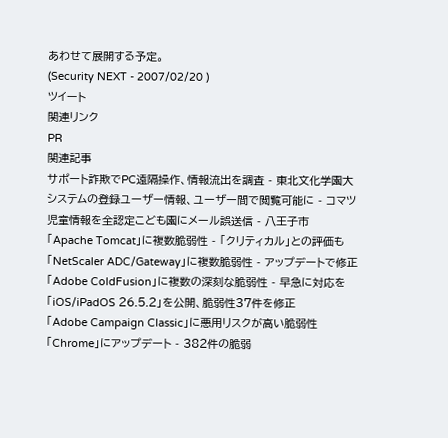あわせて展開する予定。
(Security NEXT - 2007/02/20 )
ツイート
関連リンク
PR
関連記事
サポート詐欺でPC遠隔操作、情報流出を調査 - 東北文化学園大
システムの登録ユーザー情報、ユーザー間で閲覧可能に - コマツ
児童情報を全認定こども園にメール誤送信 - 八王子市
「Apache Tomcat」に複数脆弱性 - 「クリティカル」との評価も
「NetScaler ADC/Gateway」に複数脆弱性 - アップデートで修正
「Adobe ColdFusion」に複数の深刻な脆弱性 - 早急に対応を
「iOS/iPadOS 26.5.2」を公開、脆弱性37件を修正
「Adobe Campaign Classic」に悪用リスクが高い脆弱性
「Chrome」にアップデート - 382件の脆弱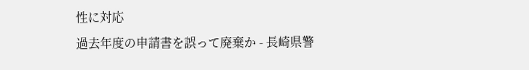性に対応
過去年度の申請書を誤って廃棄か - 長崎県警